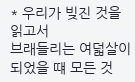* 우리가 빚진 것을 읽고서
브래들리는 여덟살이 되었을 떄 모든 것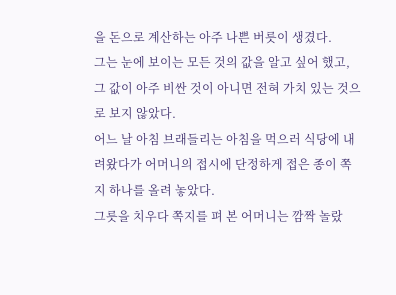을 돈으로 계산하는 아주 나쁜 버릇이 생겼다.
그는 눈에 보이는 모든 것의 값을 알고 싶어 했고, 그 값이 아주 비싼 것이 아니면 전혀 가치 있는 것으로 보지 않았다.
어느 날 아침 브래들리는 아침을 먹으러 식당에 내려왔다가 어머니의 접시에 단정하게 접은 종이 쪽지 하나를 올려 놓았다.
그릇을 치우다 쪽지를 펴 본 어머니는 깜짝 놀랐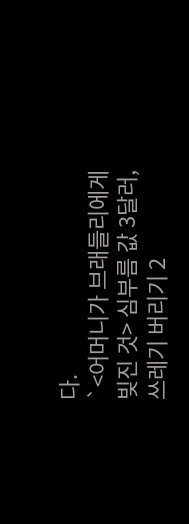다.
`<어머니가 브래들리에게 빚진 것> 심부름 값 3달러, 쓰레기 버리기 2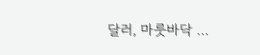달러, 마룻바닥 …